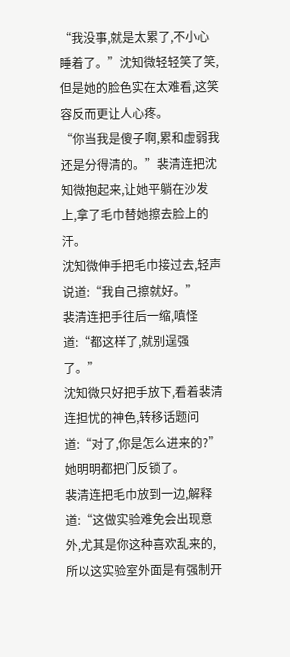“我没事,就是太累了,不小心睡着了。”沈知微轻轻笑了笑,但是她的脸色实在太难看,这笑容反而更让人心疼。
“你当我是傻子啊,累和虚弱我还是分得清的。”裴清连把沈知微抱起来,让她平躺在沙发上,拿了毛巾替她擦去脸上的汗。
沈知微伸手把毛巾接过去,轻声说道:“我自己擦就好。”
裴清连把手往后一缩,嗔怪道:“都这样了,就别逞强了。”
沈知微只好把手放下,看着裴清连担忧的神色,转移话题问道:“对了,你是怎么进来的?”
她明明都把门反锁了。
裴清连把毛巾放到一边,解释道:“这做实验难免会出现意外,尤其是你这种喜欢乱来的,所以这实验室外面是有强制开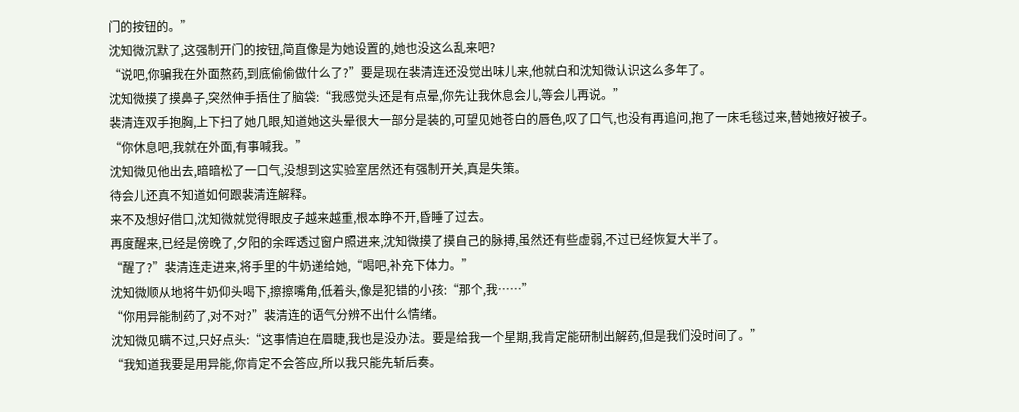门的按钮的。”
沈知微沉默了,这强制开门的按钮,简直像是为她设置的,她也没这么乱来吧?
“说吧,你骗我在外面熬药,到底偷偷做什么了?”要是现在裴清连还没觉出味儿来,他就白和沈知微认识这么多年了。
沈知微摸了摸鼻子,突然伸手捂住了脑袋:“我感觉头还是有点晕,你先让我休息会儿,等会儿再说。”
裴清连双手抱胸,上下扫了她几眼,知道她这头晕很大一部分是装的,可望见她苍白的唇色,叹了口气,也没有再追问,抱了一床毛毯过来,替她掖好被子。
“你休息吧,我就在外面,有事喊我。”
沈知微见他出去,暗暗松了一口气,没想到这实验室居然还有强制开关,真是失策。
待会儿还真不知道如何跟裴清连解释。
来不及想好借口,沈知微就觉得眼皮子越来越重,根本睁不开,昏睡了过去。
再度醒来,已经是傍晚了,夕阳的余晖透过窗户照进来,沈知微摸了摸自己的脉搏,虽然还有些虚弱,不过已经恢复大半了。
“醒了?”裴清连走进来,将手里的牛奶递给她,“喝吧,补充下体力。”
沈知微顺从地将牛奶仰头喝下,擦擦嘴角,低着头,像是犯错的小孩:“那个,我……”
“你用异能制药了,对不对?”裴清连的语气分辨不出什么情绪。
沈知微见瞒不过,只好点头:“这事情迫在眉睫,我也是没办法。要是给我一个星期,我肯定能研制出解药,但是我们没时间了。”
“我知道我要是用异能,你肯定不会答应,所以我只能先斩后奏。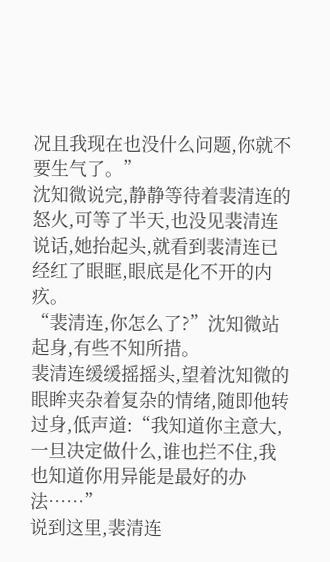况且我现在也没什么问题,你就不要生气了。”
沈知微说完,静静等待着裴清连的怒火,可等了半天,也没见裴清连说话,她抬起头,就看到裴清连已经红了眼眶,眼底是化不开的内疚。
“裴清连,你怎么了?”沈知微站起身,有些不知所措。
裴清连缓缓摇摇头,望着沈知微的眼眸夹杂着复杂的情绪,随即他转过身,低声道:“我知道你主意大,一旦决定做什么,谁也拦不住,我也知道你用异能是最好的办法……”
说到这里,裴清连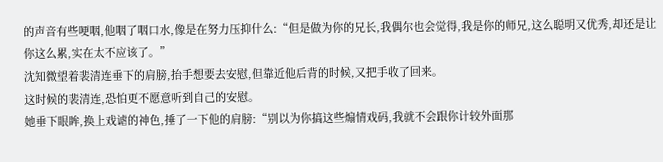的声音有些哽咽,他咽了咽口水,像是在努力压抑什么:“但是做为你的兄长,我偶尔也会觉得,我是你的师兄,这么聪明又优秀,却还是让你这么累,实在太不应该了。”
沈知微望着裴清连垂下的肩膀,抬手想要去安慰,但靠近他后背的时候,又把手收了回来。
这时候的裴清连,恐怕更不愿意听到自己的安慰。
她垂下眼眸,换上戏谑的神色,捶了一下他的肩膀:“别以为你搞这些煽情戏码,我就不会跟你计较外面那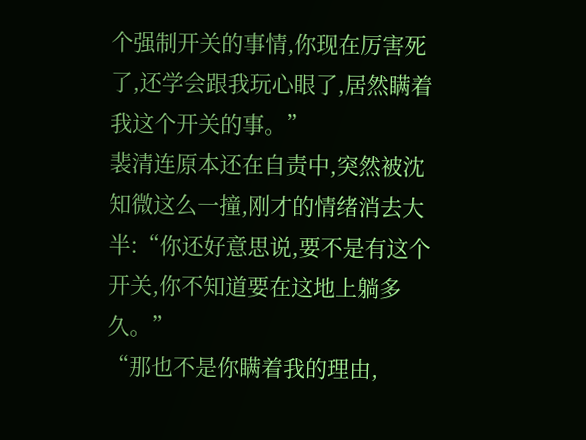个强制开关的事情,你现在厉害死了,还学会跟我玩心眼了,居然瞒着我这个开关的事。”
裴清连原本还在自责中,突然被沈知微这么一撞,刚才的情绪消去大半:“你还好意思说,要不是有这个开关,你不知道要在这地上躺多久。”
“那也不是你瞒着我的理由,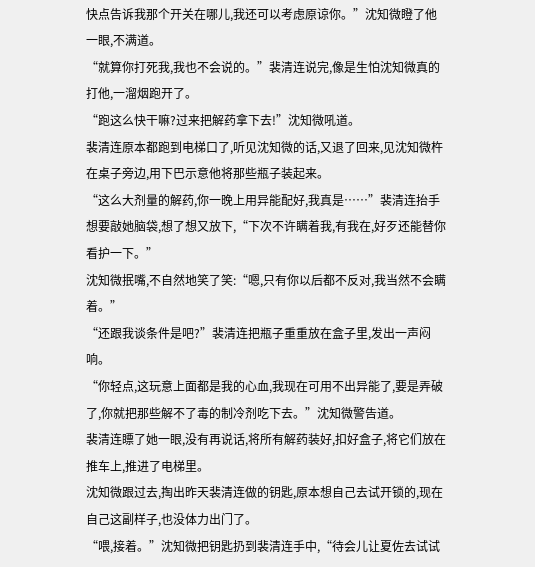快点告诉我那个开关在哪儿,我还可以考虑原谅你。”沈知微瞪了他一眼,不满道。
“就算你打死我,我也不会说的。”裴清连说完,像是生怕沈知微真的打他,一溜烟跑开了。
“跑这么快干嘛?过来把解药拿下去!”沈知微吼道。
裴清连原本都跑到电梯口了,听见沈知微的话,又退了回来,见沈知微杵在桌子旁边,用下巴示意他将那些瓶子装起来。
“这么大剂量的解药,你一晚上用异能配好,我真是……”裴清连抬手想要敲她脑袋,想了想又放下,“下次不许瞒着我,有我在,好歹还能替你看护一下。”
沈知微抿嘴,不自然地笑了笑:“嗯,只有你以后都不反对,我当然不会瞒着。”
“还跟我谈条件是吧?”裴清连把瓶子重重放在盒子里,发出一声闷响。
“你轻点,这玩意上面都是我的心血,我现在可用不出异能了,要是弄破了,你就把那些解不了毒的制冷剂吃下去。”沈知微警告道。
裴清连瞟了她一眼,没有再说话,将所有解药装好,扣好盒子,将它们放在推车上,推进了电梯里。
沈知微跟过去,掏出昨天裴清连做的钥匙,原本想自己去试开锁的,现在自己这副样子,也没体力出门了。
“喂,接着。”沈知微把钥匙扔到裴清连手中,“待会儿让夏佐去试试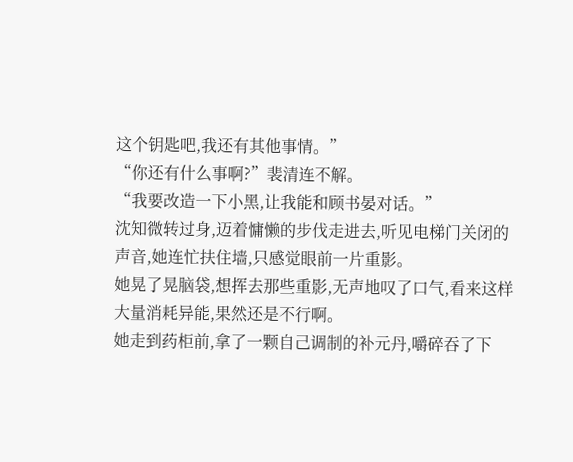这个钥匙吧,我还有其他事情。”
“你还有什么事啊?”裴清连不解。
“我要改造一下小黑,让我能和顾书晏对话。”
沈知微转过身,迈着慵懒的步伐走进去,听见电梯门关闭的声音,她连忙扶住墙,只感觉眼前一片重影。
她晃了晃脑袋,想挥去那些重影,无声地叹了口气,看来这样大量消耗异能,果然还是不行啊。
她走到药柜前,拿了一颗自己调制的补元丹,嚼碎吞了下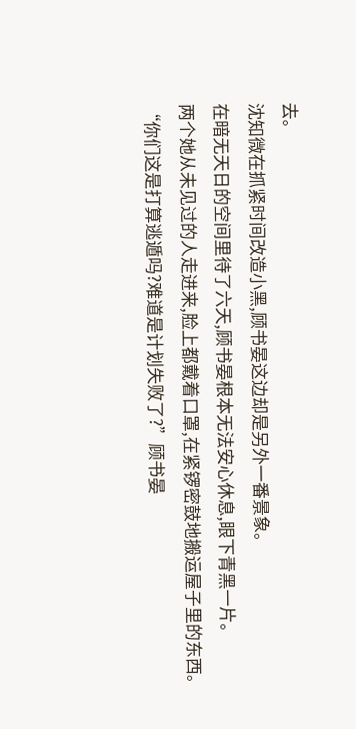去。
沈知微在抓紧时间改造小黑,顾书晏这边却是另外一番景象。
在暗无天日的空间里待了六天,顾书晏根本无法安心休息,眼下青黑一片。
两个她从未见过的人走进来,脸上都戴着口罩,在紧锣密鼓地搬运屋子里的东西。
“你们这是打算逃遁吗?难道是计划失败了?”顾书晏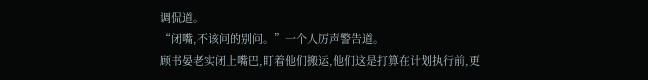调侃道。
“闭嘴,不该问的别问。”一个人厉声警告道。
顾书晏老实闭上嘴巴,盯着他们搬运,他们这是打算在计划执行前,更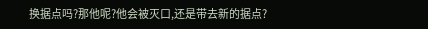换据点吗?那他呢?他会被灭口,还是带去新的据点?